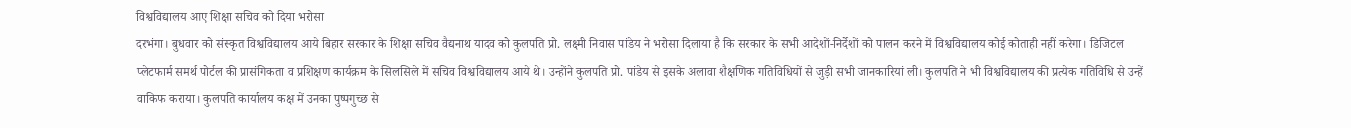विश्वविद्यालय आए शिक्षा सचिव को दिया भरोसा
दरभंगा। बुधवार को संस्कृत विश्वविद्यालय आये बिहार सरकार के शिक्षा सचिव वैद्यनाथ यादव को कुलपति प्रो. लक्ष्मी निवास पांडेय ने भरोसा दिलाया है कि सरकार के सभी आदेशों-निर्देशों को पालन करने में विश्वविद्यालय कोई कोताही नहीं करेगा। डिजिटल प्लेटफार्म समर्थ पोर्टल की प्रासंगिकता व प्रशिक्षण कार्यक्रम के सिलसिले में सचिव विश्वविद्यालय आये थे। उन्होंने कुलपति प्रो. पांडेय से इसके अलावा शैक्षणिक गतिविधियों से जुड़ी सभी जानकारियां ली। कुलपति ने भी विश्वविद्यालय की प्रत्येक गतिविधि से उन्हें वाकिफ कराया। कुलपति कार्यालय कक्ष में उनका पुष्पगुच्छ से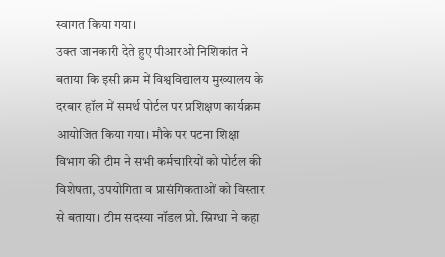स्वागत किया गया।
उक्त जानकारी देते हुए पीआरओ निशिकांत ने बताया कि इसी क्रम में विश्वविद्यालय मुख्यालय के दरबार हॉल में समर्थ पोर्टल पर प्रशिक्षण कार्यक्रम आयोजित किया गया। मौके पर पटना शिक्षा विभाग की टीम ने सभी कर्मचारियों को पोर्टल की विशेषता, उपयोगिता व प्रासंगिकताओं को विस्तार से बताया। टीम सदस्या नॉडल प्रो. स्निग्धा ने कहा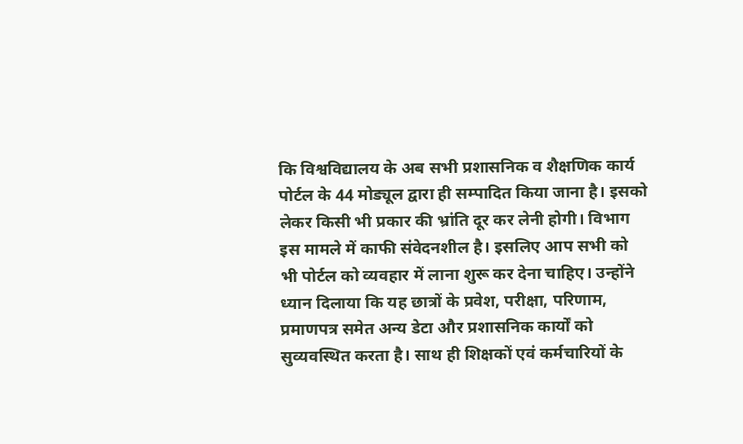कि विश्वविद्यालय के अब सभी प्रशासनिक व शैक्षणिक कार्य पोर्टल के 44 मोड्यूल द्वारा ही सम्पादित किया जाना है। इसको लेकर किसी भी प्रकार की भ्रांति दूर कर लेनी होगी। विभाग इस मामले में काफी संवेदनशील है। इसलिए आप सभी को भी पोर्टल को व्यवहार में लाना शुरू कर देना चाहिए। उन्होंने ध्यान दिलाया कि यह छात्रों के प्रवेश, परीक्षा, परिणाम, प्रमाणपत्र समेत अन्य डेटा और प्रशासनिक कार्यों को सुव्यवस्थित करता है। साथ ही शिक्षकों एवं कर्मचारियों के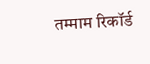तम्माम रिकॉर्ड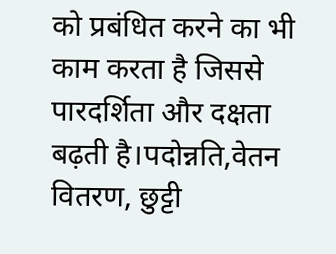को प्रबंधित करने का भी काम करता है जिससे पारदर्शिता और दक्षता बढ़ती है।पदोन्नति,वेतन वितरण, छुट्टी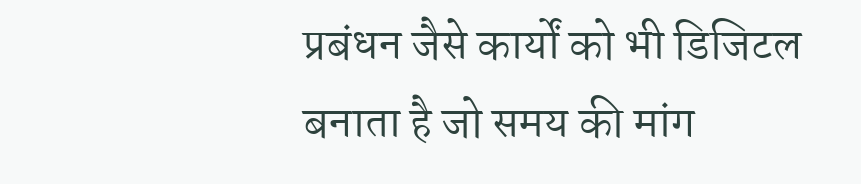प्रबंधन जैसे कार्यों को भी डिजिटल बनाता है जो समय की मांग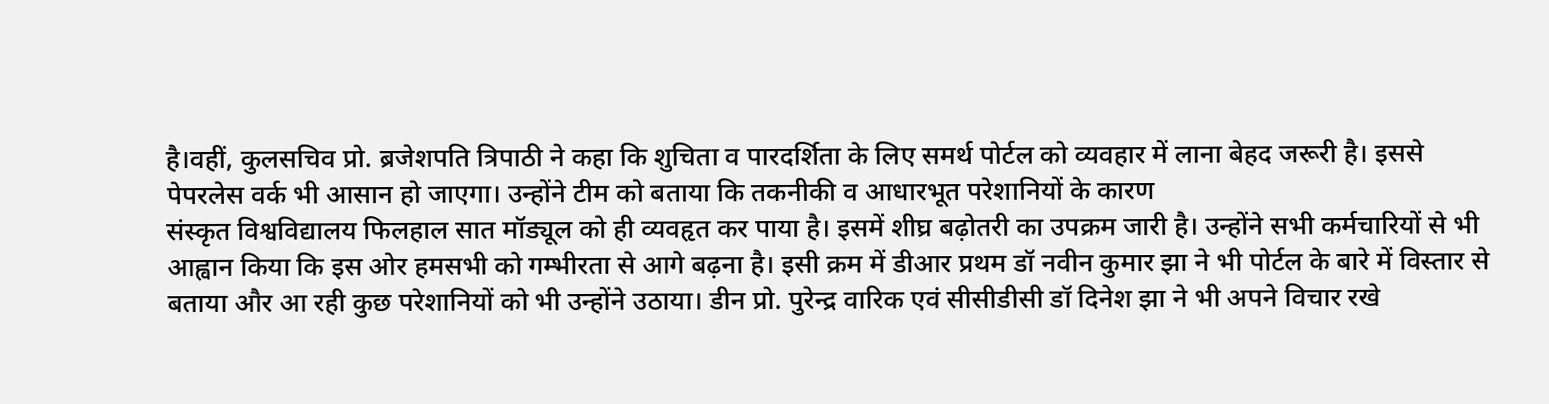है।वहीं, कुलसचिव प्रो. ब्रजेशपति त्रिपाठी ने कहा कि शुचिता व पारदर्शिता के लिए समर्थ पोर्टल को व्यवहार में लाना बेहद जरूरी है। इससे पेपरलेस वर्क भी आसान हो जाएगा। उन्होंने टीम को बताया कि तकनीकी व आधारभूत परेशानियों के कारण
संस्कृत विश्वविद्यालय फिलहाल सात मॉड्यूल को ही व्यवहृत कर पाया है। इसमें शीघ्र बढ़ोतरी का उपक्रम जारी है। उन्होंने सभी कर्मचारियों से भी आह्वान किया कि इस ओर हमसभी को गम्भीरता से आगे बढ़ना है। इसी क्रम में डीआर प्रथम डॉ नवीन कुमार झा ने भी पोर्टल के बारे में विस्तार से बताया और आ रही कुछ परेशानियों को भी उन्होंने उठाया। डीन प्रो. पुरेन्द्र वारिक एवं सीसीडीसी डॉ दिनेश झा ने भी अपने विचार रखे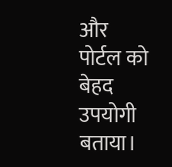और पोर्टल को बेहद उपयोगी बताया।